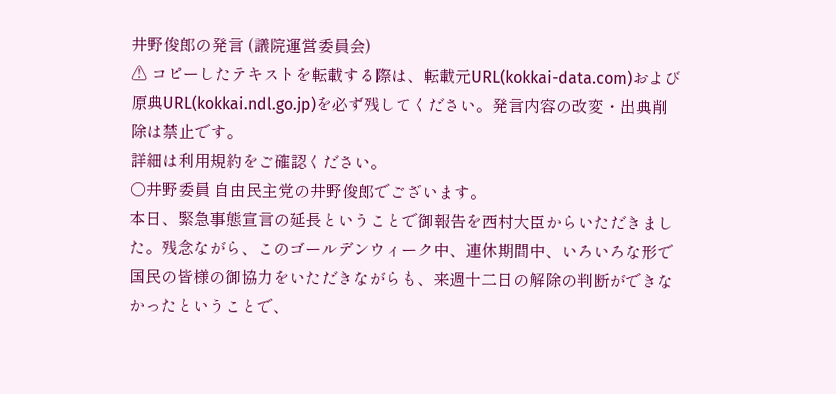井野俊郎の発言 (議院運営委員会)
⚠ コピーしたテキストを転載する際は、転載元URL(kokkai-data.com)および原典URL(kokkai.ndl.go.jp)を必ず残してください。発言内容の改変・出典削除は禁止です。
詳細は利用規約をご確認ください。
○井野委員 自由民主党の井野俊郎でございます。
本日、緊急事態宣言の延長ということで御報告を西村大臣からいただきました。残念ながら、このゴールデンウィーク中、連休期間中、いろいろな形で国民の皆様の御協力をいただきながらも、来週十二日の解除の判断ができなかったということで、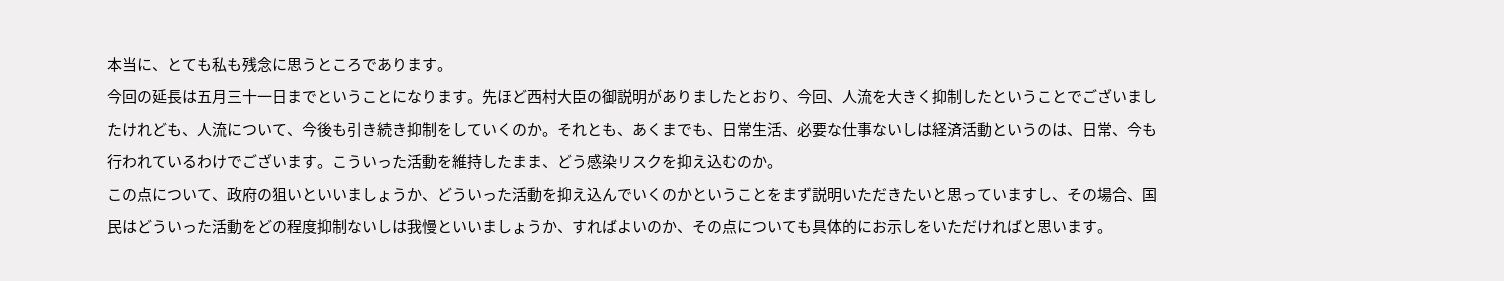本当に、とても私も残念に思うところであります。
今回の延長は五月三十一日までということになります。先ほど西村大臣の御説明がありましたとおり、今回、人流を大きく抑制したということでございましたけれども、人流について、今後も引き続き抑制をしていくのか。それとも、あくまでも、日常生活、必要な仕事ないしは経済活動というのは、日常、今も行われているわけでございます。こういった活動を維持したまま、どう感染リスクを抑え込むのか。
この点について、政府の狙いといいましょうか、どういった活動を抑え込んでいくのかということをまず説明いただきたいと思っていますし、その場合、国民はどういった活動をどの程度抑制ないしは我慢といいましょうか、すればよいのか、その点についても具体的にお示しをいただければと思います。